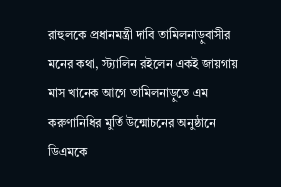রাহুলকে প্রধানমন্ত্রী দাবি তামিলনাড়ুবাসীর মনের কথা, স্ট্যালিন রইলেন একই জায়গায়
মাস খানেক আগে তামিলনাড়ুতে এম করুণানিধির মুর্তি উন্মোচনের অনুষ্ঠানে ডিএমকে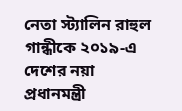নেতা স্ট্যালিন রাহুল গান্ধীকে ২০১৯-এ দেশের নয়া প্রধানমন্ত্রী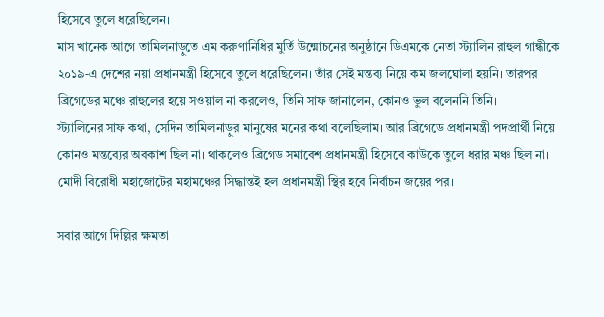হিসেবে তুলে ধরেছিলেন।
মাস খানেক আগে তামিলনাড়ুতে এম করুণানিধির মুর্তি উন্মোচনের অনুষ্ঠানে ডিএমকে নেতা স্ট্যালিন রাহুল গান্ধীকে ২০১৯-এ দেশের নয়া প্রধানমন্ত্রী হিসেবে তুলে ধরেছিলেন। তাঁর সেই মন্তব্য নিয়ে কম জলঘোলা হয়নি। তারপর ব্রিগেডের মঞ্চে রাহুলের হয়ে সওয়াল না করলেও, তিনি সাফ জানালেন, কোনও ভুল বলেননি তিনি।
স্ট্যালিনের সাফ কথা, সেদিন তামিলনাড়ুর মানুষের মনের কথা বলেছিলাম। আর ব্রিগেডে প্রধানমন্ত্রী পদপ্রার্থী নিয়ে কোনও মন্তব্যের অবকাশ ছিল না। থাকলেও ব্রিগেড সমাবেশ প্রধানমন্ত্রী হিসেবে কাউকে তুলে ধরার মঞ্চ ছিল না। মোদী বিরোধী মহাজোটের মহামঞ্চের সিদ্ধান্তই হল প্রধানমন্ত্রী স্থির হবে নির্বাচন জয়ের পর।

সবার আগে দিল্লির ক্ষমতা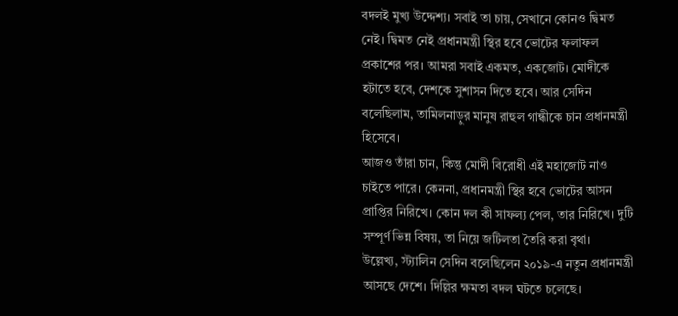বদলই মুখ্য উদ্দেশ্য। সবাই তা চায়, সেখানে কোনও দ্বিমত নেই। দ্বিমত নেই প্রধানমন্ত্রী স্থির হবে ভোটের ফলাফল প্রকাশের পর। আমরা সবাই একমত, একজোট। মোদীকে হটাতে হবে, দেশকে সুশাসন দিতে হবে। আর সেদিন বলেছিলাম, তামিলনাড়ুর মানুষ রাহুল গান্ধীকে চান প্রধানমন্ত্রী হিসেবে।
আজও তাঁরা চান, কিন্তু মোদী বিরোধী এই মহাজোট নাও চাইতে পারে। কেননা, প্রধানমন্ত্রী স্থির হবে ভোটের আসন প্রাপ্তির নিরিখে। কোন দল কী সাফল্য পেল, তার নিরিখে। দুটি সম্পূর্ণ ভিন্ন বিষয়, তা নিয়ে জটিলতা তৈরি করা বৃথা।
উল্লেখ্য, স্ট্যালিন সেদিন বলেছিলেন ২০১৯-এ নতুন প্রধানমন্ত্রী আসছে দেশে। দিল্লির ক্ষমতা বদল ঘটতে চলেছে।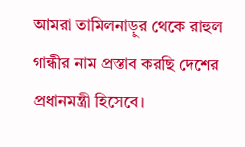আমরা তামিলনাড়ুর থেকে রাহুল গান্ধীর নাম প্রস্তাব করছি দেশের প্রধানমন্ত্রী হিসেবে।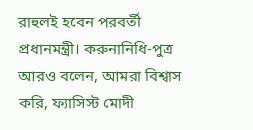রাহুলই হবেন পরবর্তী প্রধানমন্ত্রী। করুনানিধি-পুত্র আরও বলেন, আমরা বিশ্বাস করি, ফ্যাসিস্ট মোদী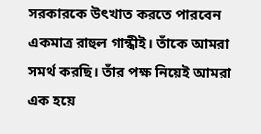সরকারকে উৎখাত করতে পারবেন একমাত্র রাহুল গান্ধীই। তাঁকে আমরা সমর্থ করছি। তাঁর পক্ষ নিয়েই আমরা এক হয়ে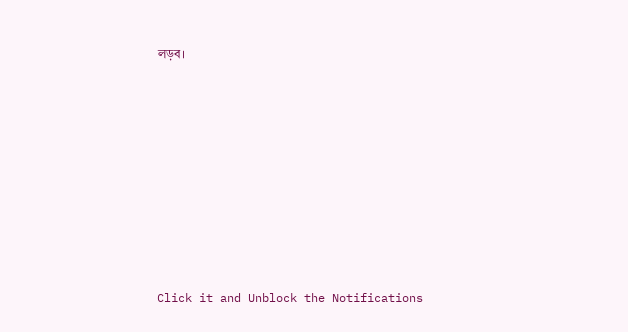লড়ব।












Click it and Unblock the Notifications